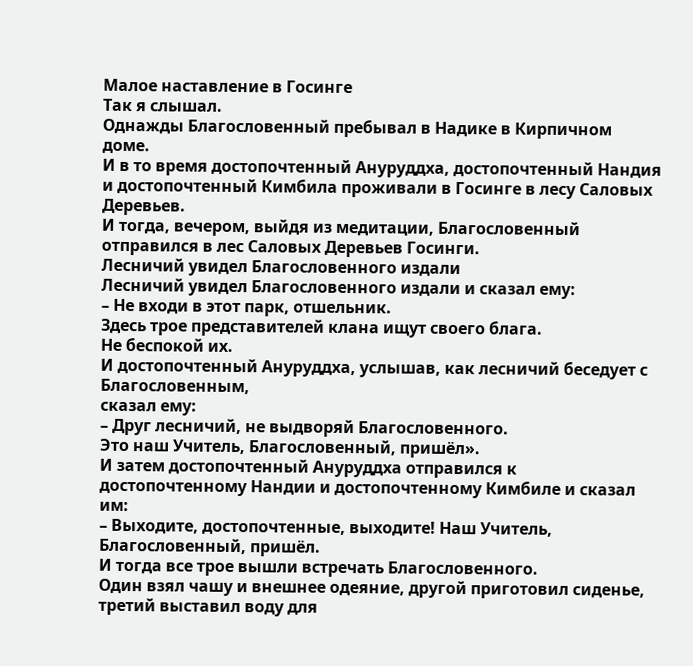Малое наставление в Госинге
Так я слышал.
Однажды Благословенный пребывал в Надике в Кирпичном доме.
И в то время достопочтенный Ануруддха, достопочтенный Нандия и достопочтенный Кимбила проживали в Госинге в лесу Саловых Деревьев.
И тогда, вечером, выйдя из медитации, Благословенный отправился в лес Саловых Деревьев Госинги.
Лесничий увидел Благословенного издали
Лесничий увидел Благословенного издали и сказал ему:
– Не входи в этот парк, отшельник.
Здесь трое представителей клана ищут своего блага.
Не беспокой их.
И достопочтенный Ануруддха, услышав, как лесничий беседует с Благословенным,
сказал ему:
– Друг лесничий, не выдворяй Благословенного.
Это наш Учитель, Благословенный, пришёл».
И затем достопочтенный Ануруддха отправился к достопочтенному Нандии и достопочтенному Кимбиле и сказал им:
– Выходите, достопочтенные, выходите! Наш Учитель, Благословенный, пришёл.
И тогда все трое вышли встречать Благословенного.
Один взял чашу и внешнее одеяние, другой приготовил сиденье, третий выставил воду для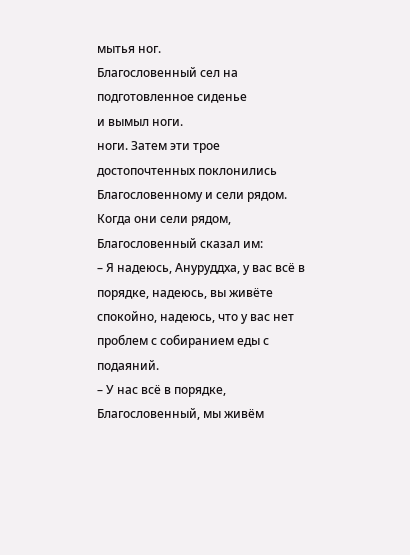мытья ног.
Благословенный сел на подготовленное сиденье
и вымыл ноги.
ноги. Затем эти трое достопочтенных поклонились Благословенному и сели рядом.
Когда они сели рядом, Благословенный сказал им:
– Я надеюсь, Ануруддха, у вас всё в порядке, надеюсь, вы живёте спокойно, надеюсь, что у вас нет проблем с собиранием еды с подаяний.
– У нас всё в порядке, Благословенный, мы живём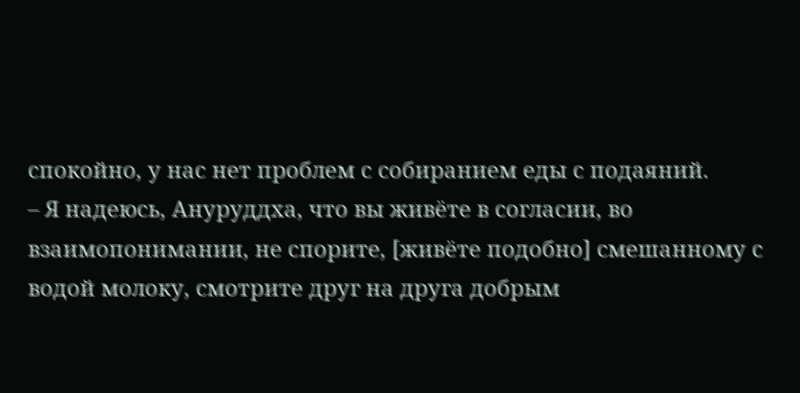спокойно, у нас нет проблем с собиранием еды с подаяний.
– Я надеюсь, Ануруддха, что вы живёте в согласии, во взаимопонимании, не спорите, [живёте подобно] смешанному с водой молоку, смотрите друг на друга добрым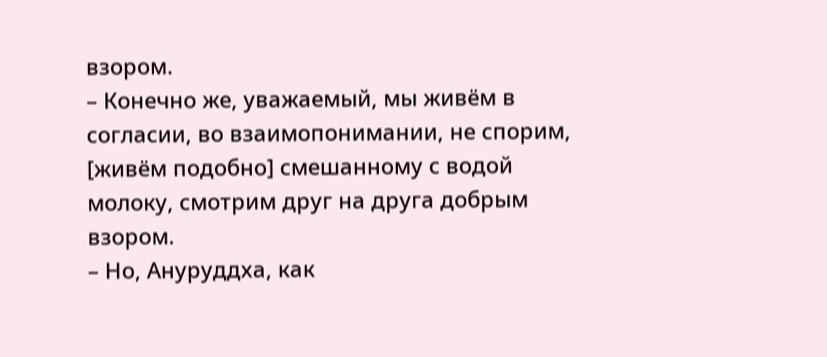взором.
– Конечно же, уважаемый, мы живём в согласии, во взаимопонимании, не спорим, [живём подобно] смешанному с водой молоку, смотрим друг на друга добрым взором.
– Но, Ануруддха, как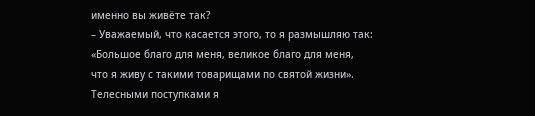именно вы живёте так?
– Уважаемый, что касается этого, то я размышляю так:
«Большое благо для меня, великое благо для меня,
что я живу с такими товарищами по святой жизни».
Телесными поступками я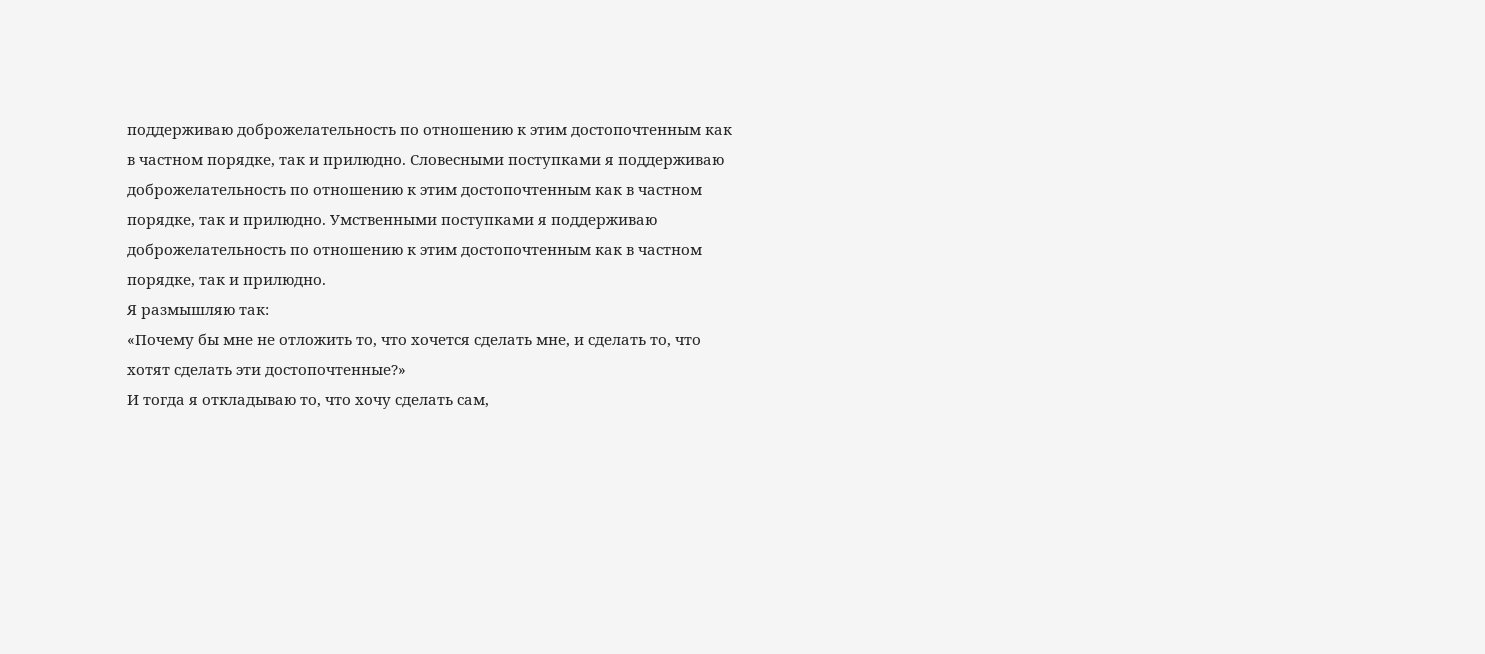поддерживаю доброжелательность по отношению к этим достопочтенным как в частном порядке, так и прилюдно. Словесными поступками я поддерживаю доброжелательность по отношению к этим достопочтенным как в частном порядке, так и прилюдно. Умственными поступками я поддерживаю доброжелательность по отношению к этим достопочтенным как в частном порядке, так и прилюдно.
Я размышляю так:
«Почему бы мне не отложить то, что хочется сделать мне, и сделать то, что хотят сделать эти достопочтенные?»
И тогда я откладываю то, что хочу сделать сам,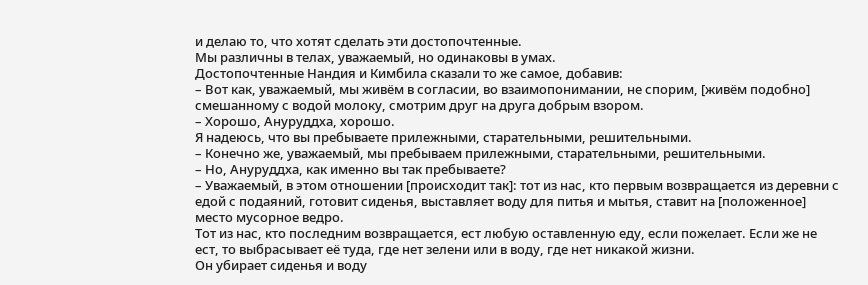и делаю то, что хотят сделать эти достопочтенные.
Мы различны в телах, уважаемый, но одинаковы в умах.
Достопочтенные Нандия и Кимбила сказали то же самое, добавив:
– Вот как, уважаемый, мы живём в согласии, во взаимопонимании, не спорим, [живём подобно] смешанному с водой молоку, смотрим друг на друга добрым взором.
– Хорошо, Ануруддха, хорошо.
Я надеюсь, что вы пребываете прилежными, старательными, решительными.
– Конечно же, уважаемый, мы пребываем прилежными, старательными, решительными.
– Но, Ануруддха, как именно вы так пребываете?
– Уважаемый, в этом отношении [происходит так]: тот из нас, кто первым возвращается из деревни с едой с подаяний, готовит сиденья, выставляет воду для питья и мытья, ставит на [положенное] место мусорное ведро.
Тот из нас, кто последним возвращается, ест любую оставленную еду, если пожелает. Если же не ест, то выбрасывает её туда, где нет зелени или в воду, где нет никакой жизни.
Он убирает сиденья и воду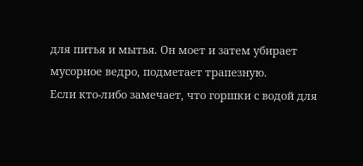для питья и мытья. Он моет и затем убирает мусорное ведро, подметает трапезную.
Если кто-либо замечает, что горшки с водой для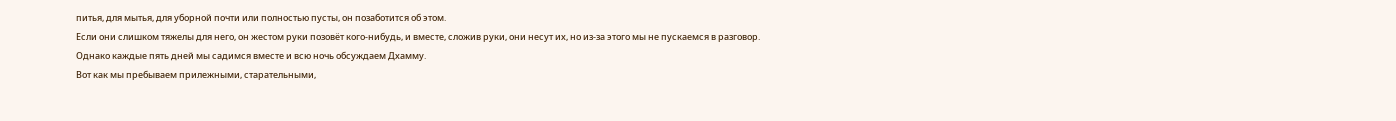питья, для мытья, для уборной почти или полностью пусты, он позаботится об этом.
Если они слишком тяжелы для него, он жестом руки позовёт кого-нибудь, и вместе, сложив руки, они несут их, но из-за этого мы не пускаемся в разговор.
Однако каждые пять дней мы садимся вместе и всю ночь обсуждаем Дхамму.
Вот как мы пребываем прилежными, старательными,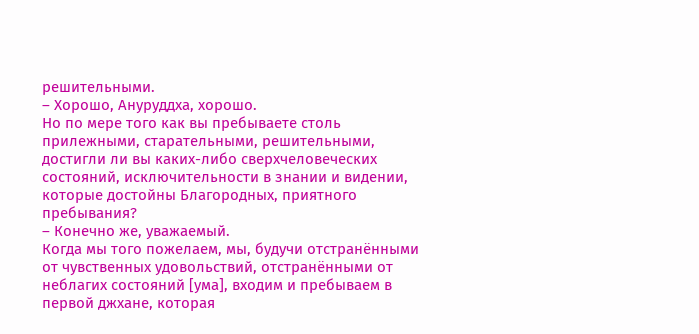решительными.
– Хорошо, Ануруддха, хорошо.
Но по мере того как вы пребываете столь прилежными, старательными, решительными, достигли ли вы каких-либо сверхчеловеческих состояний, исключительности в знании и видении, которые достойны Благородных, приятного пребывания?
– Конечно же, уважаемый.
Когда мы того пожелаем, мы, будучи отстранёнными от чувственных удовольствий, отстранёнными от неблагих состояний [ума], входим и пребываем в первой джхане, которая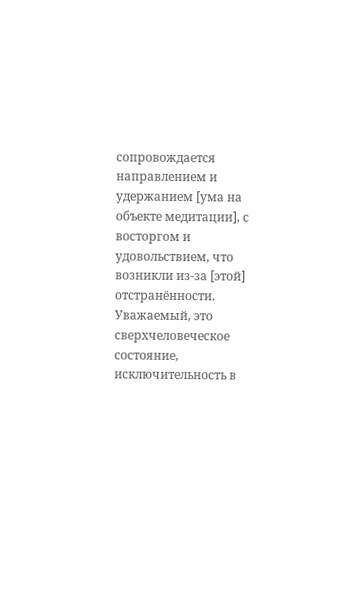сопровождается направлением и удержанием [ума на объекте медитации], с восторгом и удовольствием, что возникли из-за [этой] отстранённости.
Уважаемый, это сверхчеловеческое состояние, исключительность в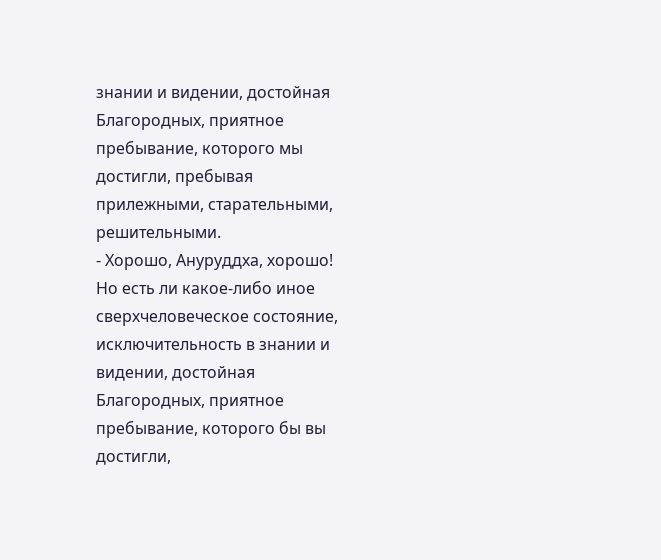знании и видении, достойная Благородных, приятное пребывание, которого мы достигли, пребывая прилежными, старательными, решительными.
- Хорошо, Ануруддха, хорошо!
Но есть ли какое-либо иное сверхчеловеческое состояние, исключительность в знании и видении, достойная Благородных, приятное пребывание, которого бы вы достигли,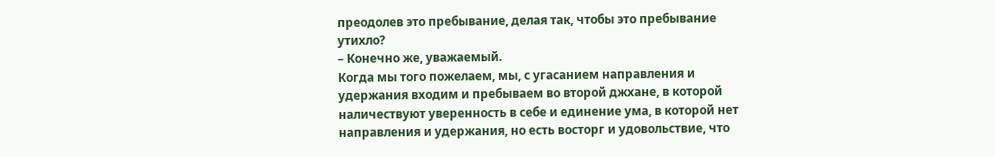преодолев это пребывание, делая так, чтобы это пребывание утихло?
– Конечно же, уважаемый.
Когда мы того пожелаем, мы, с угасанием направления и удержания входим и пребываем во второй джхане, в которой наличествуют уверенность в себе и единение ума, в которой нет направления и удержания, но есть восторг и удовольствие, что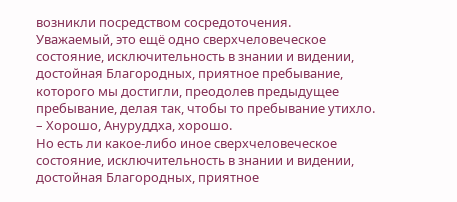возникли посредством сосредоточения.
Уважаемый, это ещё одно сверхчеловеческое состояние, исключительность в знании и видении, достойная Благородных, приятное пребывание, которого мы достигли, преодолев предыдущее пребывание, делая так, чтобы то пребывание утихло.
– Хорошо, Ануруддха, хорошо.
Но есть ли какое-либо иное сверхчеловеческое состояние, исключительность в знании и видении, достойная Благородных, приятное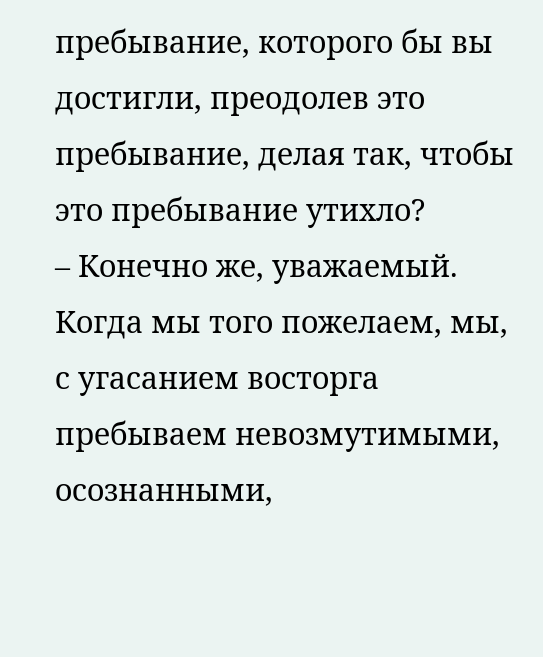пребывание, которого бы вы достигли, преодолев это пребывание, делая так, чтобы это пребывание утихло?
– Конечно же, уважаемый.
Когда мы того пожелаем, мы, с угасанием восторга пребываем невозмутимыми, осознанными,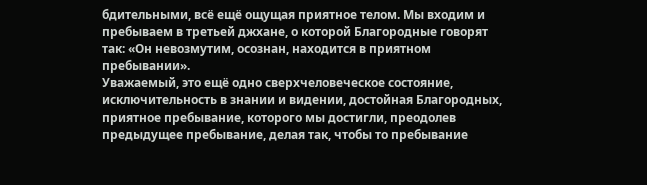бдительными, всё ещё ощущая приятное телом. Мы входим и пребываем в третьей джхане, о которой Благородные говорят так: «Он невозмутим, осознан, находится в приятном пребывании».
Уважаемый, это ещё одно сверхчеловеческое состояние, исключительность в знании и видении, достойная Благородных, приятное пребывание, которого мы достигли, преодолев предыдущее пребывание, делая так, чтобы то пребывание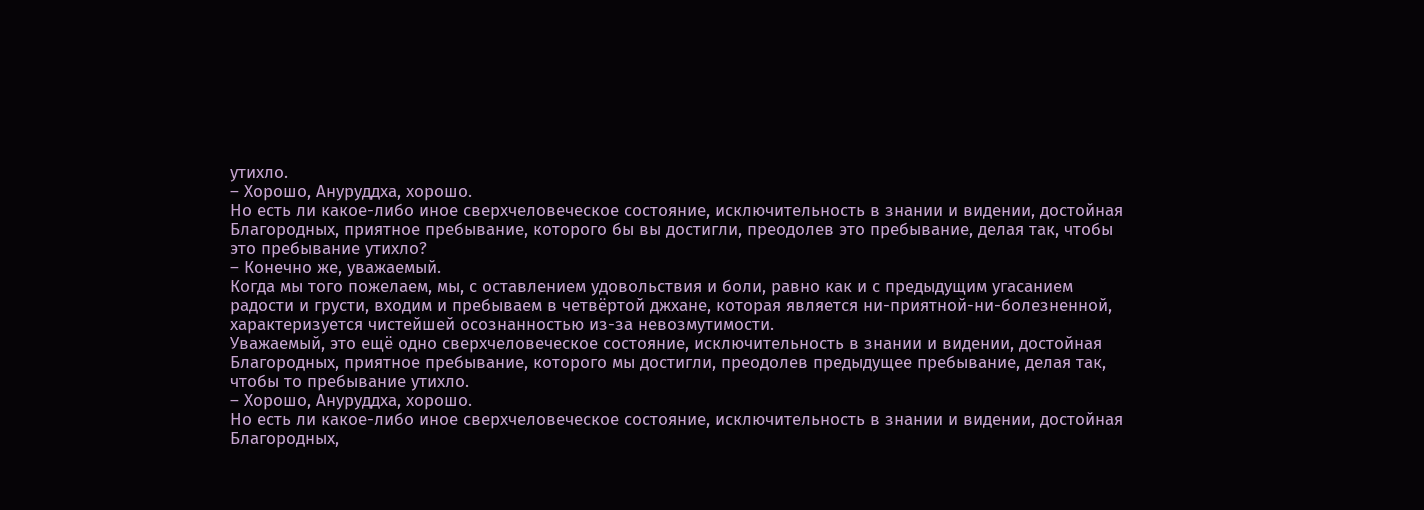утихло.
– Хорошо, Ануруддха, хорошо.
Но есть ли какое-либо иное сверхчеловеческое состояние, исключительность в знании и видении, достойная Благородных, приятное пребывание, которого бы вы достигли, преодолев это пребывание, делая так, чтобы это пребывание утихло?
– Конечно же, уважаемый.
Когда мы того пожелаем, мы, с оставлением удовольствия и боли, равно как и с предыдущим угасанием радости и грусти, входим и пребываем в четвёртой джхане, которая является ни-приятной-ни-болезненной, характеризуется чистейшей осознанностью из-за невозмутимости.
Уважаемый, это ещё одно сверхчеловеческое состояние, исключительность в знании и видении, достойная Благородных, приятное пребывание, которого мы достигли, преодолев предыдущее пребывание, делая так, чтобы то пребывание утихло.
– Хорошо, Ануруддха, хорошо.
Но есть ли какое-либо иное сверхчеловеческое состояние, исключительность в знании и видении, достойная Благородных,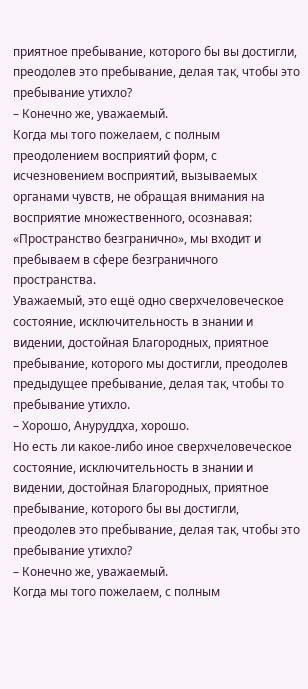приятное пребывание, которого бы вы достигли, преодолев это пребывание, делая так, чтобы это пребывание утихло?
– Конечно же, уважаемый.
Когда мы того пожелаем, с полным преодолением восприятий форм, с исчезновением восприятий, вызываемых органами чувств, не обращая внимания на восприятие множественного, осознавая: «Пространство безгранично», мы входит и пребываем в сфере безграничного пространства.
Уважаемый, это ещё одно сверхчеловеческое состояние, исключительность в знании и видении, достойная Благородных, приятное пребывание, которого мы достигли, преодолев предыдущее пребывание, делая так, чтобы то пребывание утихло.
– Хорошо, Ануруддха, хорошо.
Но есть ли какое-либо иное сверхчеловеческое состояние, исключительность в знании и видении, достойная Благородных, приятное пребывание, которого бы вы достигли, преодолев это пребывание, делая так, чтобы это пребывание утихло?
– Конечно же, уважаемый.
Когда мы того пожелаем, с полным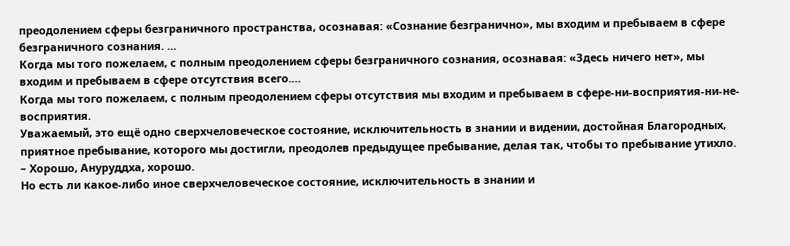преодолением сферы безграничного пространства, осознавая: «Сознание безгранично», мы входим и пребываем в сфере безграничного сознания. …
Когда мы того пожелаем, с полным преодолением сферы безграничного сознания, осознавая: «Здесь ничего нет», мы входим и пребываем в сфере отсутствия всего.…
Когда мы того пожелаем, с полным преодолением сферы отсутствия мы входим и пребываем в сфере-ни-восприятия-ни-не-восприятия.
Уважаемый, это ещё одно сверхчеловеческое состояние, исключительность в знании и видении, достойная Благородных, приятное пребывание, которого мы достигли, преодолев предыдущее пребывание, делая так, чтобы то пребывание утихло.
– Хорошо, Ануруддха, хорошо.
Но есть ли какое-либо иное сверхчеловеческое состояние, исключительность в знании и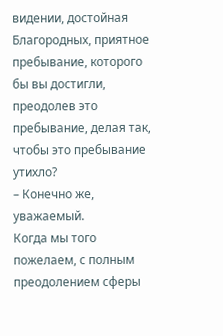видении, достойная Благородных, приятное пребывание, которого бы вы достигли, преодолев это пребывание, делая так, чтобы это пребывание утихло?
– Конечно же, уважаемый.
Когда мы того пожелаем, с полным преодолением сферы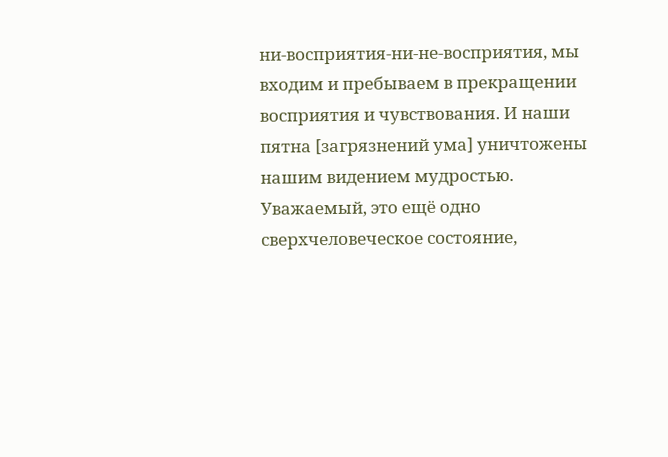ни-восприятия-ни-не-восприятия, мы входим и пребываем в прекращении восприятия и чувствования. И наши пятна [загрязнений ума] уничтожены нашим видением мудростью.
Уважаемый, это ещё одно сверхчеловеческое состояние,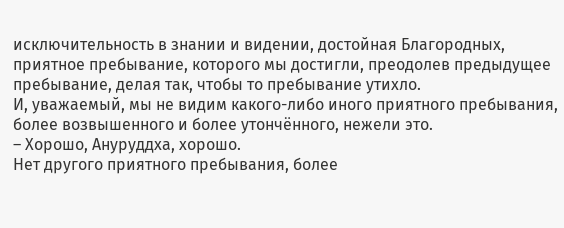исключительность в знании и видении, достойная Благородных, приятное пребывание, которого мы достигли, преодолев предыдущее пребывание, делая так, чтобы то пребывание утихло.
И, уважаемый, мы не видим какого-либо иного приятного пребывания, более возвышенного и более утончённого, нежели это.
– Хорошо, Ануруддха, хорошо.
Нет другого приятного пребывания, более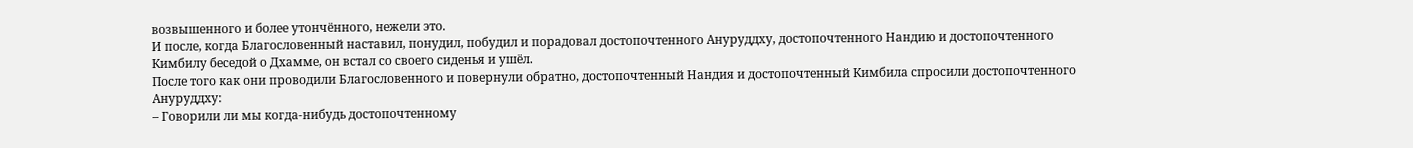возвышенного и более утончённого, нежели это.
И после, когда Благословенный наставил, понудил, побудил и порадовал достопочтенного Ануруддху, достопочтенного Нандию и достопочтенного Кимбилу беседой о Дхамме, он встал со своего сиденья и ушёл.
После того как они проводили Благословенного и повернули обратно, достопочтенный Нандия и достопочтенный Кимбила спросили достопочтенного Ануруддху:
– Говорили ли мы когда-нибудь достопочтенному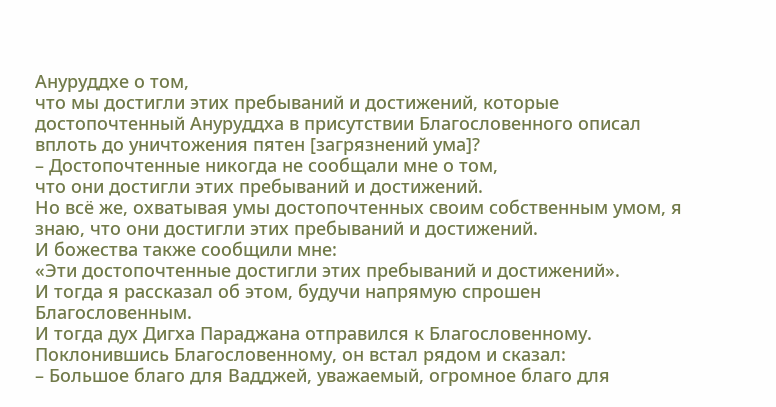Ануруддхе о том,
что мы достигли этих пребываний и достижений, которые достопочтенный Ануруддха в присутствии Благословенного описал вплоть до уничтожения пятен [загрязнений ума]?
– Достопочтенные никогда не сообщали мне о том,
что они достигли этих пребываний и достижений.
Но всё же, охватывая умы достопочтенных своим собственным умом, я знаю, что они достигли этих пребываний и достижений.
И божества также сообщили мне:
«Эти достопочтенные достигли этих пребываний и достижений».
И тогда я рассказал об этом, будучи напрямую спрошен Благословенным.
И тогда дух Дигха Параджана отправился к Благословенному. Поклонившись Благословенному, он встал рядом и сказал:
– Большое благо для Вадджей, уважаемый, огромное благо для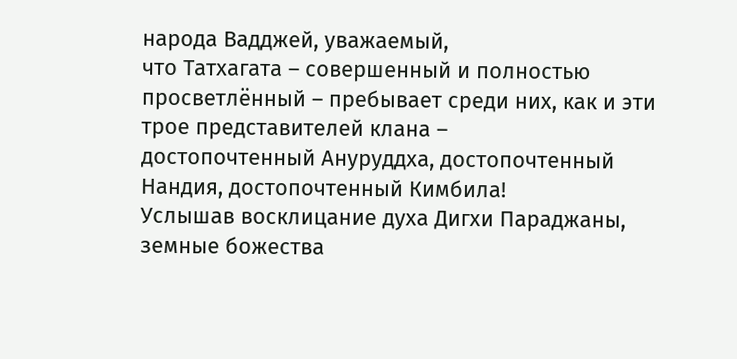народа Вадджей, уважаемый,
что Татхагата – совершенный и полностью просветлённый – пребывает среди них, как и эти трое представителей клана –
достопочтенный Ануруддха, достопочтенный Нандия, достопочтенный Кимбила!
Услышав восклицание духа Дигхи Параджаны, земные божества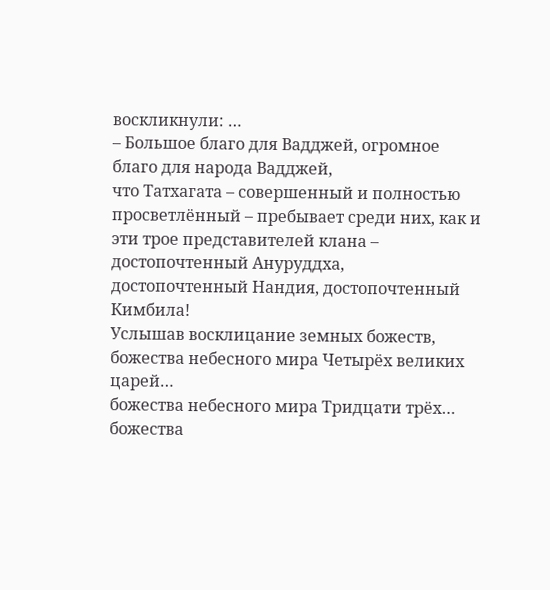воскликнули: …
– Большое благо для Вадджей, огромное благо для народа Вадджей,
что Татхагата – совершенный и полностью просветлённый – пребывает среди них, как и эти трое представителей клана –
достопочтенный Ануруддха, достопочтенный Нандия, достопочтенный Кимбила!
Услышав восклицание земных божеств, божества небесного мира Четырёх великих царей…
божества небесного мира Тридцати трёх…
божества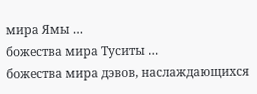мира Ямы …
божества мира Туситы …
божества мира дэвов, наслаждающихся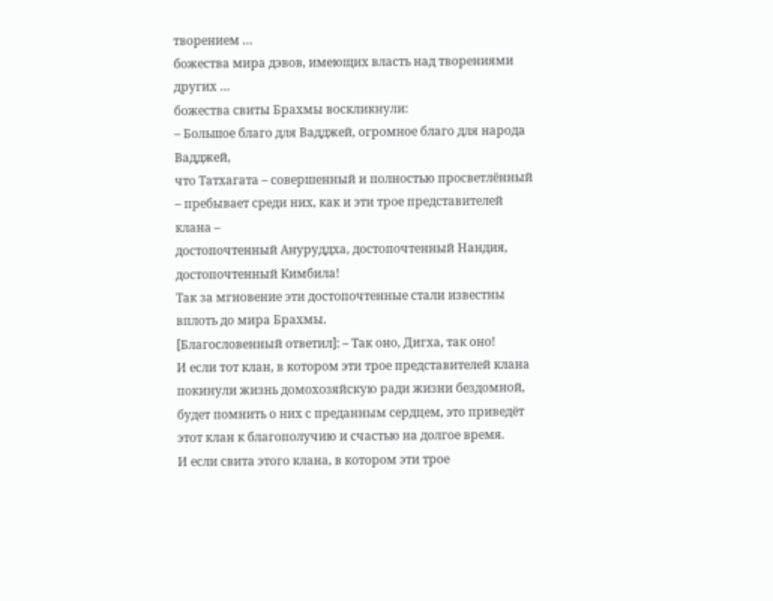творением …
божества мира дэвов, имеющих власть над творениями других …
божества свиты Брахмы воскликнули:
– Большое благо для Вадджей, огромное благо для народа Вадджей,
что Татхагата – совершенный и полностью просветлённый – пребывает среди них, как и эти трое представителей клана –
достопочтенный Ануруддха, достопочтенный Нандия, достопочтенный Кимбила!
Так за мгновение эти достопочтенные стали известны вплоть до мира Брахмы.
[Благословенный ответил]: – Так оно, Дигха, так оно!
И если тот клан, в котором эти трое представителей клана покинули жизнь домохозяйскую ради жизни бездомной, будет помнить о них с преданным сердцем, это приведёт этот клан к благополучию и счастью на долгое время.
И если свита этого клана, в котором эти трое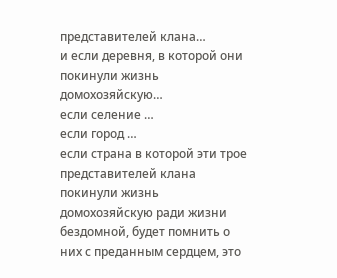представителей клана…
и если деревня, в которой они покинули жизнь домохозяйскую…
если селение …
если город …
если страна в которой эти трое представителей клана покинули жизнь домохозяйскую ради жизни бездомной, будет помнить о них с преданным сердцем, это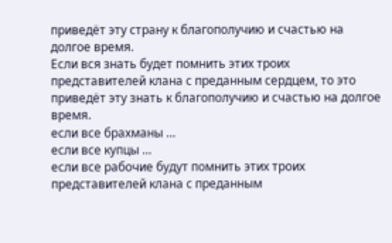приведёт эту страну к благополучию и счастью на долгое время.
Если вся знать будет помнить этих троих представителей клана с преданным сердцем, то это приведёт эту знать к благополучию и счастью на долгое время.
если все брахманы …
если все купцы …
если все рабочие будут помнить этих троих представителей клана с преданным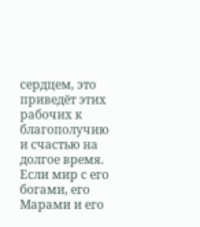сердцем, это приведёт этих рабочих к благополучию и счастью на долгое время.
Если мир с его богами, его Марами и его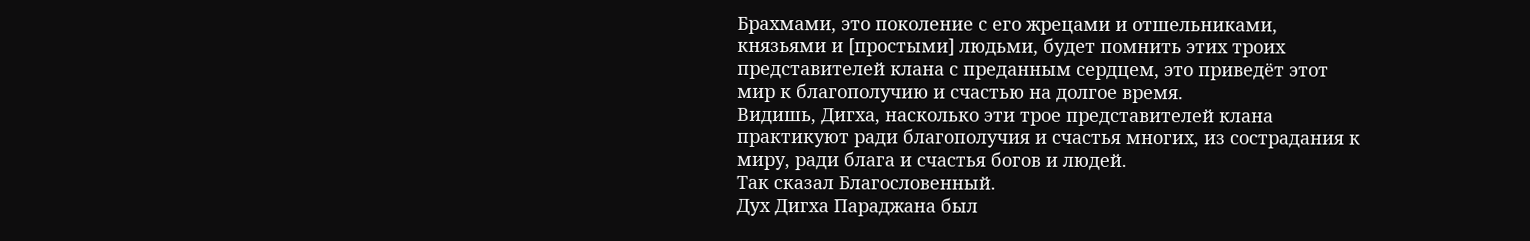Брахмами, это поколение с его жрецами и отшельниками, князьями и [простыми] людьми, будет помнить этих троих представителей клана с преданным сердцем, это приведёт этот мир к благополучию и счастью на долгое время.
Видишь, Дигха, насколько эти трое представителей клана практикуют ради благополучия и счастья многих, из сострадания к миру, ради блага и счастья богов и людей.
Так сказал Благословенный.
Дух Дигха Параджана был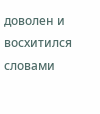доволен и восхитился словами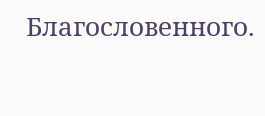Благословенного.